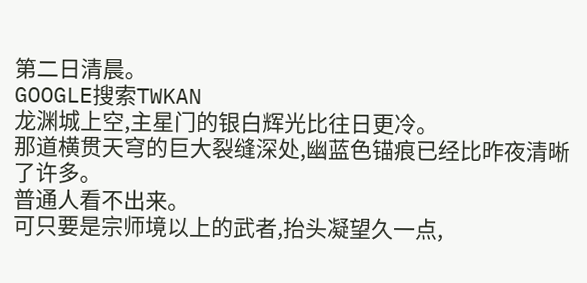第二日清晨。
GOOGLE搜索TWKAN
龙渊城上空,主星门的银白辉光比往日更冷。
那道横贯天穹的巨大裂缝深处,幽蓝色锚痕已经比昨夜清晰了许多。
普通人看不出来。
可只要是宗师境以上的武者,抬头凝望久一点,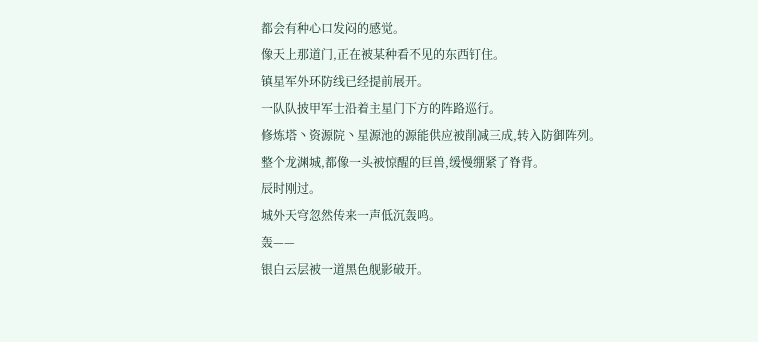都会有种心口发闷的感觉。
像天上那道门,正在被某种看不见的东西钉住。
镇星军外环防线已经提前展开。
一队队披甲军士沿着主星门下方的阵路巡行。
修炼塔丶资源院丶星源池的源能供应被削减三成,转入防御阵列。
整个龙渊城,都像一头被惊醒的巨兽,缓慢绷紧了脊背。
辰时刚过。
城外天穹忽然传来一声低沉轰鸣。
轰——
银白云层被一道黑色舰影破开。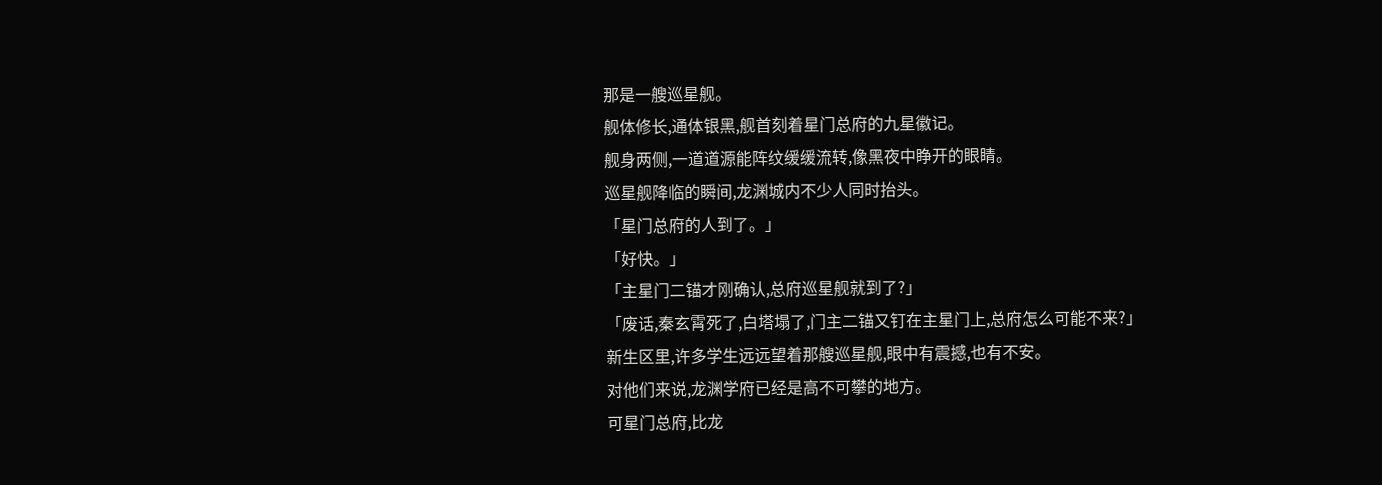那是一艘巡星舰。
舰体修长,通体银黑,舰首刻着星门总府的九星徽记。
舰身两侧,一道道源能阵纹缓缓流转,像黑夜中睁开的眼睛。
巡星舰降临的瞬间,龙渊城内不少人同时抬头。
「星门总府的人到了。」
「好快。」
「主星门二锚才刚确认,总府巡星舰就到了?」
「废话,秦玄霄死了,白塔塌了,门主二锚又钉在主星门上,总府怎么可能不来?」
新生区里,许多学生远远望着那艘巡星舰,眼中有震撼,也有不安。
对他们来说,龙渊学府已经是高不可攀的地方。
可星门总府,比龙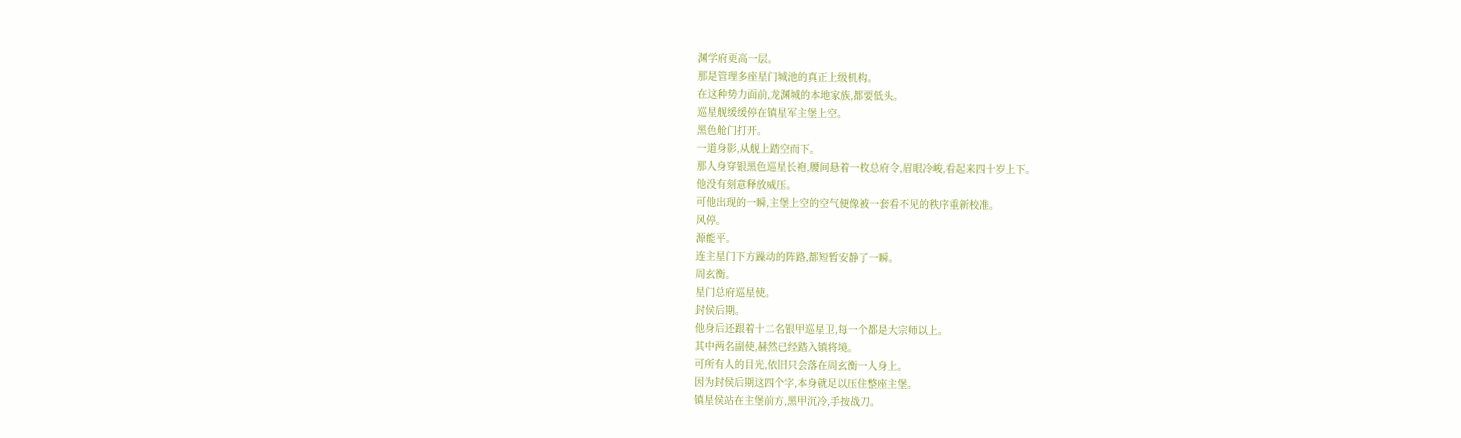渊学府更高一层。
那是管理多座星门城池的真正上级机构。
在这种势力面前,龙渊城的本地家族,都要低头。
巡星舰缓缓停在镇星军主堡上空。
黑色舱门打开。
一道身影,从舰上踏空而下。
那人身穿银黑色巡星长袍,腰间悬着一枚总府令,眉眼冷峻,看起来四十岁上下。
他没有刻意释放威压。
可他出现的一瞬,主堡上空的空气便像被一套看不见的秩序重新校准。
风停。
源能平。
连主星门下方躁动的阵路,都短暂安静了一瞬。
周玄衡。
星门总府巡星使。
封侯后期。
他身后还跟着十二名银甲巡星卫,每一个都是大宗师以上。
其中两名副使,赫然已经踏入镇将境。
可所有人的目光,依旧只会落在周玄衡一人身上。
因为封侯后期这四个字,本身就足以压住整座主堡。
镇星侯站在主堡前方,黑甲沉冷,手按战刀。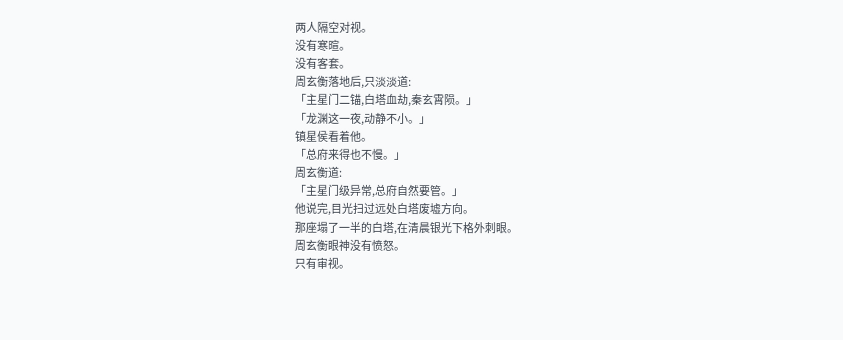两人隔空对视。
没有寒暄。
没有客套。
周玄衡落地后,只淡淡道:
「主星门二锚,白塔血劫,秦玄霄陨。」
「龙渊这一夜,动静不小。」
镇星侯看着他。
「总府来得也不慢。」
周玄衡道:
「主星门级异常,总府自然要管。」
他说完,目光扫过远处白塔废墟方向。
那座塌了一半的白塔,在清晨银光下格外刺眼。
周玄衡眼神没有愤怒。
只有审视。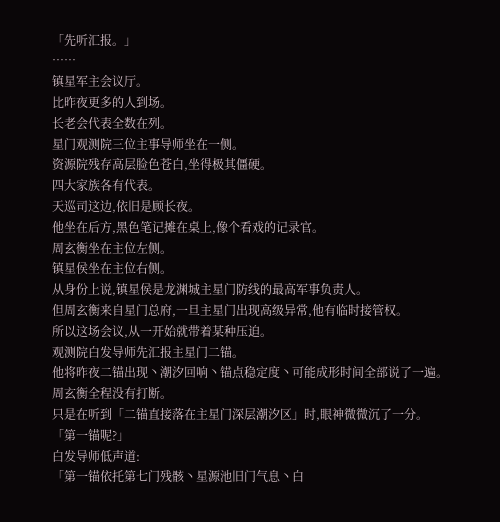「先听汇报。」
……
镇星军主会议厅。
比昨夜更多的人到场。
长老会代表全数在列。
星门观测院三位主事导师坐在一侧。
资源院残存高层脸色苍白,坐得极其僵硬。
四大家族各有代表。
天巡司这边,依旧是顾长夜。
他坐在后方,黑色笔记摊在桌上,像个看戏的记录官。
周玄衡坐在主位左侧。
镇星侯坐在主位右侧。
从身份上说,镇星侯是龙渊城主星门防线的最高军事负责人。
但周玄衡来自星门总府,一旦主星门出现高级异常,他有临时接管权。
所以这场会议,从一开始就带着某种压迫。
观测院白发导师先汇报主星门二锚。
他将昨夜二锚出现丶潮汐回响丶锚点稳定度丶可能成形时间全部说了一遍。
周玄衡全程没有打断。
只是在听到「二锚直接落在主星门深层潮汐区」时,眼神微微沉了一分。
「第一锚呢?」
白发导师低声道:
「第一锚依托第七门残骸丶星源池旧门气息丶白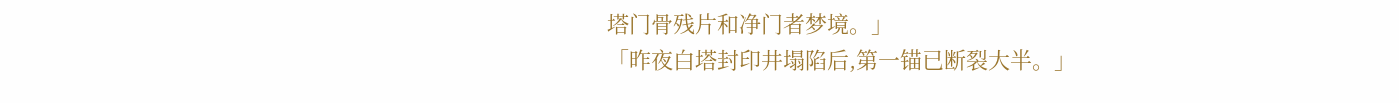塔门骨残片和净门者梦境。」
「昨夜白塔封印井塌陷后,第一锚已断裂大半。」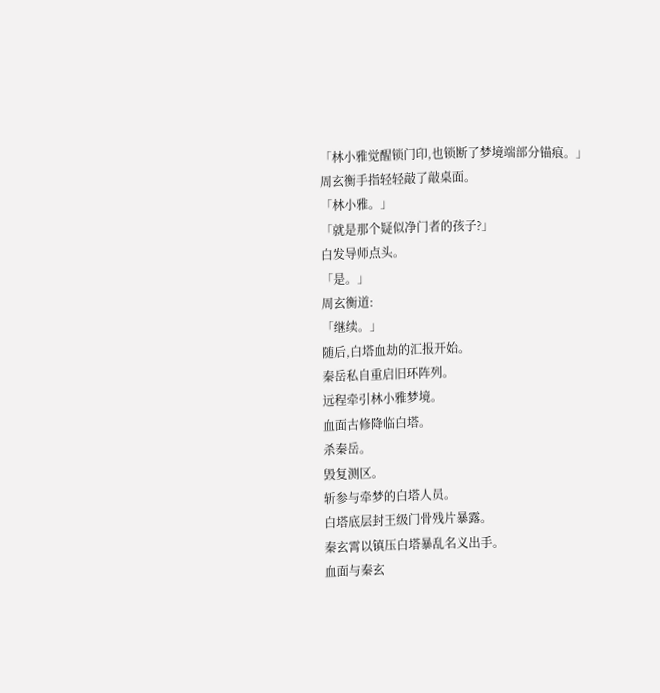「林小雅觉醒锁门印,也锁断了梦境端部分锚痕。」
周玄衡手指轻轻敲了敲桌面。
「林小雅。」
「就是那个疑似净门者的孩子?」
白发导师点头。
「是。」
周玄衡道:
「继续。」
随后,白塔血劫的汇报开始。
秦岳私自重启旧环阵列。
远程牵引林小雅梦境。
血面古修降临白塔。
杀秦岳。
毁复测区。
斩参与牵梦的白塔人员。
白塔底层封王级门骨残片暴露。
秦玄霄以镇压白塔暴乱名义出手。
血面与秦玄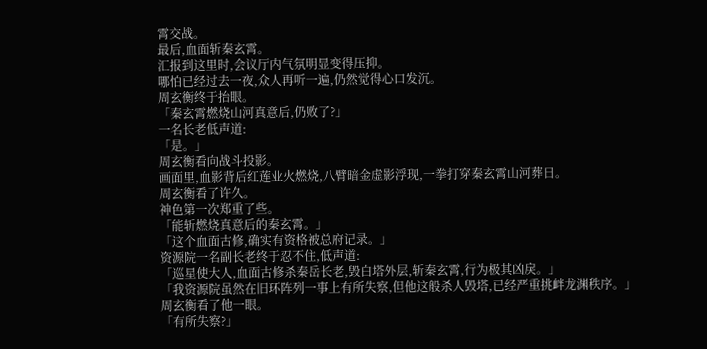霄交战。
最后,血面斩秦玄霄。
汇报到这里时,会议厅内气氛明显变得压抑。
哪怕已经过去一夜,众人再听一遍,仍然觉得心口发沉。
周玄衡终于抬眼。
「秦玄霄燃烧山河真意后,仍败了?」
一名长老低声道:
「是。」
周玄衡看向战斗投影。
画面里,血影背后红莲业火燃烧,八臂暗金虚影浮现,一拳打穿秦玄霄山河葬日。
周玄衡看了许久。
神色第一次郑重了些。
「能斩燃烧真意后的秦玄霄。」
「这个血面古修,确实有资格被总府记录。」
资源院一名副长老终于忍不住,低声道:
「巡星使大人,血面古修杀秦岳长老,毁白塔外层,斩秦玄霄,行为极其凶戾。」
「我资源院虽然在旧环阵列一事上有所失察,但他这般杀人毁塔,已经严重挑衅龙渊秩序。」
周玄衡看了他一眼。
「有所失察?」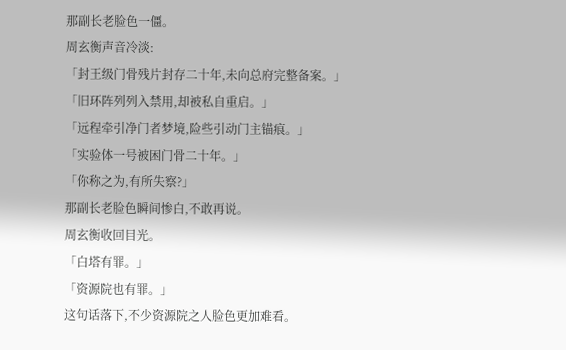那副长老脸色一僵。
周玄衡声音冷淡:
「封王级门骨残片封存二十年,未向总府完整备案。」
「旧环阵列列入禁用,却被私自重启。」
「远程牵引净门者梦境,险些引动门主锚痕。」
「实验体一号被困门骨二十年。」
「你称之为,有所失察?」
那副长老脸色瞬间惨白,不敢再说。
周玄衡收回目光。
「白塔有罪。」
「资源院也有罪。」
这句话落下,不少资源院之人脸色更加难看。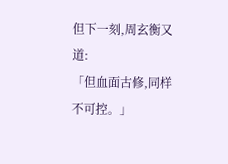但下一刻,周玄衡又道:
「但血面古修,同样不可控。」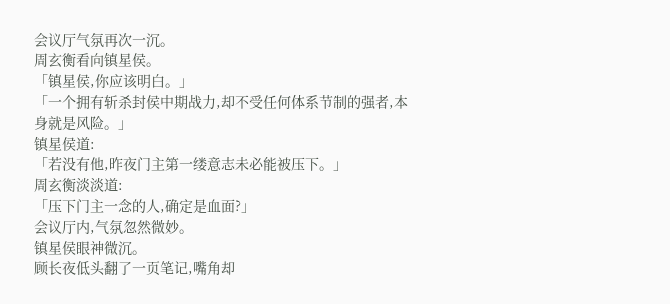会议厅气氛再次一沉。
周玄衡看向镇星侯。
「镇星侯,你应该明白。」
「一个拥有斩杀封侯中期战力,却不受任何体系节制的强者,本身就是风险。」
镇星侯道:
「若没有他,昨夜门主第一缕意志未必能被压下。」
周玄衡淡淡道:
「压下门主一念的人,确定是血面?」
会议厅内,气氛忽然微妙。
镇星侯眼神微沉。
顾长夜低头翻了一页笔记,嘴角却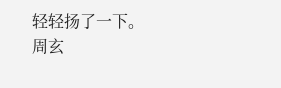轻轻扬了一下。
周玄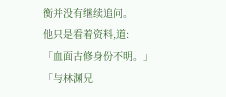衡并没有继续追问。
他只是看着资料,道:
「血面古修身份不明。」
「与林渊兄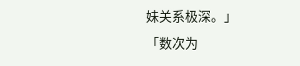妹关系极深。」
「数次为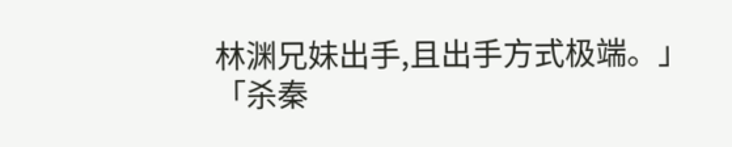林渊兄妹出手,且出手方式极端。」
「杀秦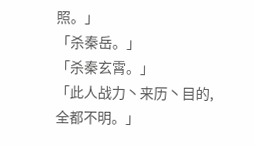照。」
「杀秦岳。」
「杀秦玄霄。」
「此人战力丶来历丶目的,全都不明。」